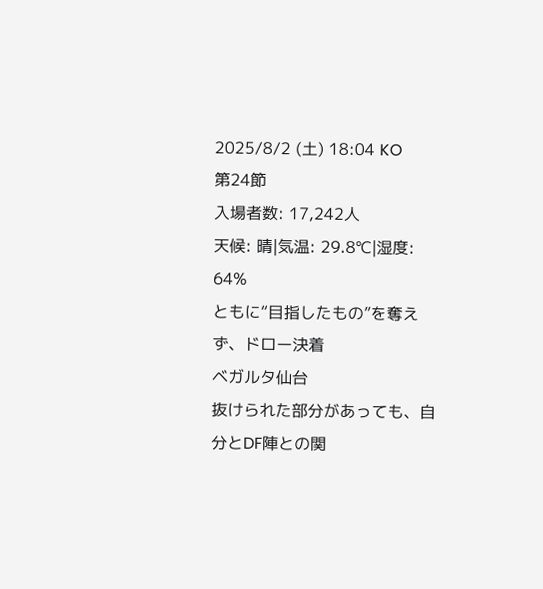2025/8/2 (土) 18:04 KO
第24節
入場者数: 17,242人
天候: 晴|気温: 29.8℃|湿度: 64%
ともに“目指したもの”を奪えず、ドロー決着
ベガルタ仙台
抜けられた部分があっても、自分とDF陣との関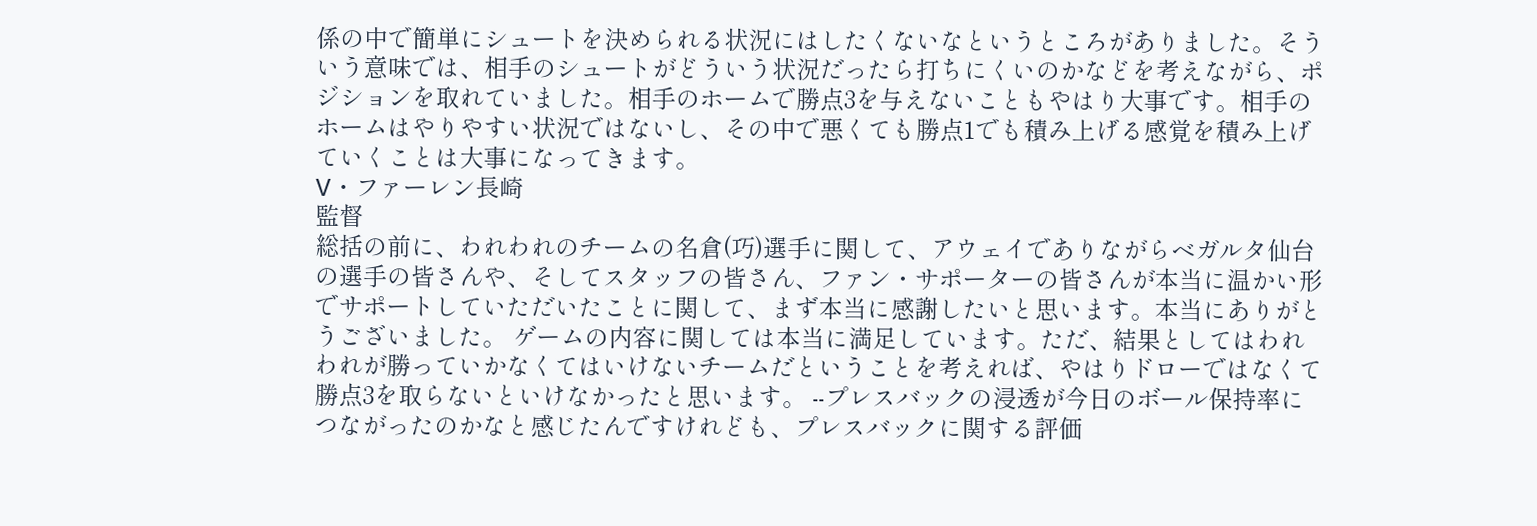係の中で簡単にシュートを決められる状況にはしたくないなというところがありました。そういう意味では、相手のシュートがどういう状況だったら打ちにくいのかなどを考えながら、ポジションを取れていました。相手のホームで勝点3を与えないこともやはり大事です。相手のホームはやりやすい状況ではないし、その中で悪くても勝点1でも積み上げる感覚を積み上げていくことは大事になってきます。
V・ファーレン長崎
監督
総括の前に、われわれのチームの名倉(巧)選手に関して、アウェイでありながらベガルタ仙台の選手の皆さんや、そしてスタッフの皆さん、ファン・サポーターの皆さんが本当に温かい形でサポートしていただいたことに関して、まず本当に感謝したいと思います。本当にありがとうございました。 ゲームの内容に関しては本当に満足しています。ただ、結果としてはわれわれが勝っていかなくてはいけないチームだということを考えれば、やはりドローではなくて勝点3を取らないといけなかったと思います。 --プレスバックの浸透が今日のボール保持率につながったのかなと感じたんですけれども、プレスバックに関する評価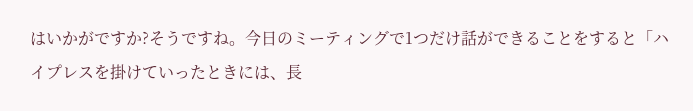はいかがですか?そうですね。今日のミーティングで1つだけ話ができることをすると「ハイプレスを掛けていったときには、長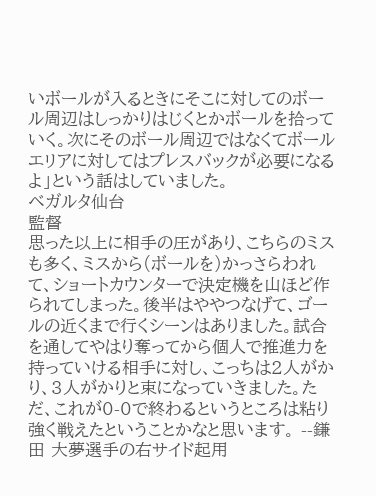いボールが入るときにそこに対してのボール周辺はしっかりはじくとかボールを拾っていく。次にそのボール周辺ではなくてボールエリアに対してはプレスバックが必要になるよ」という話はしていました。
ベガルタ仙台
監督
思った以上に相手の圧があり、こちらのミスも多く、ミスから(ボールを)かっさらわれて、ショートカウンターで決定機を山ほど作られてしまった。後半はややつなげて、ゴールの近くまで行くシーンはありました。試合を通してやはり奪ってから個人で推進力を持っていける相手に対し、こっちは2人がかり、3人がかりと束になっていきました。ただ、これが0-0で終わるというところは粘り強く戦えたということかなと思います。 --鎌田 大夢選手の右サイド起用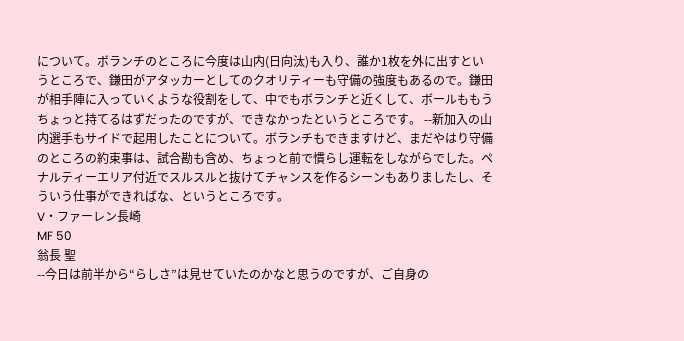について。ボランチのところに今度は山内(日向汰)も入り、誰か1枚を外に出すというところで、鎌田がアタッカーとしてのクオリティーも守備の強度もあるので。鎌田が相手陣に入っていくような役割をして、中でもボランチと近くして、ボールももうちょっと持てるはずだったのですが、できなかったというところです。 --新加入の山内選手もサイドで起用したことについて。ボランチもできますけど、まだやはり守備のところの約束事は、試合勘も含め、ちょっと前で慣らし運転をしながらでした。ペナルティーエリア付近でスルスルと抜けてチャンスを作るシーンもありましたし、そういう仕事ができればな、というところです。
V・ファーレン長崎
MF 50
翁長 聖
--今日は前半から“らしさ”は見せていたのかなと思うのですが、ご自身の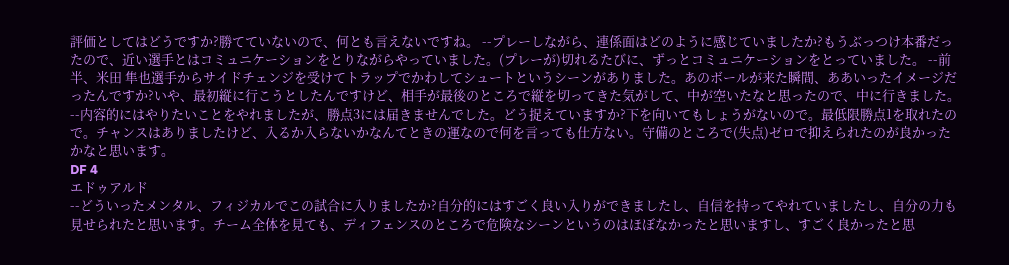評価としてはどうですか?勝てていないので、何とも言えないですね。 --プレーしながら、連係面はどのように感じていましたか?もうぶっつけ本番だったので、近い選手とはコミュニケーションをとりながらやっていました。(プレーが)切れるたびに、ずっとコミュニケーションをとっていました。 --前半、米田 隼也選手からサイドチェンジを受けてトラップでかわしてシュートというシーンがありました。あのボールが来た瞬間、ああいったイメージだったんですか?いや、最初縦に行こうとしたんですけど、相手が最後のところで縦を切ってきた気がして、中が空いたなと思ったので、中に行きました。 --内容的にはやりたいことをやれましたが、勝点3には届きませんでした。どう捉えていますか?下を向いてもしょうがないので。最低限勝点1を取れたので。チャンスはありましたけど、入るか入らないかなんてときの運なので何を言っても仕方ない。守備のところで(失点)ゼロで抑えられたのが良かったかなと思います。
DF 4
エドゥアルド
--どういったメンタル、フィジカルでこの試合に入りましたか?自分的にはすごく良い入りができましたし、自信を持ってやれていましたし、自分の力も見せられたと思います。チーム全体を見ても、ディフェンスのところで危険なシーンというのはほぼなかったと思いますし、すごく良かったと思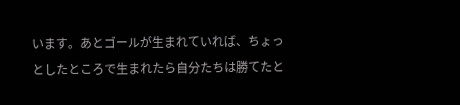います。あとゴールが生まれていれば、ちょっとしたところで生まれたら自分たちは勝てたと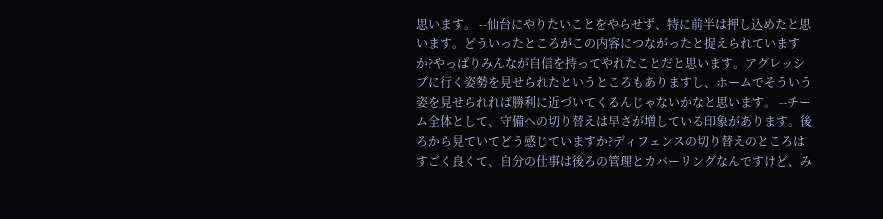思います。 --仙台にやりたいことをやらせず、特に前半は押し込めたと思います。どういったところがこの内容につながったと捉えられていますか?やっぱりみんなが自信を持ってやれたことだと思います。アグレッシブに行く姿勢を見せられたというところもありますし、ホームでそういう姿を見せられれば勝利に近づいてくるんじゃないかなと思います。 --チーム全体として、守備への切り替えは早さが増している印象があります。後ろから見ていてどう感じていますか?ディフェンスの切り替えのところはすごく良くて、自分の仕事は後ろの管理とカバーリングなんですけど、み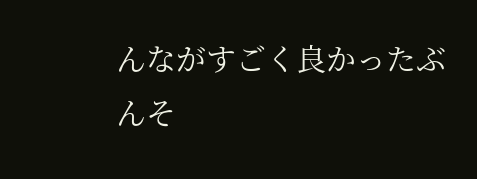んながすごく良かったぶんそ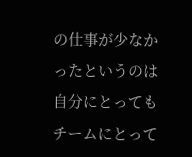の仕事が少なかったというのは自分にとってもチームにとって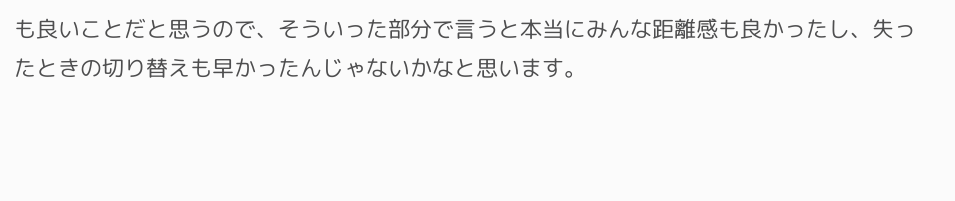も良いことだと思うので、そういった部分で言うと本当にみんな距離感も良かったし、失ったときの切り替えも早かったんじゃないかなと思います。